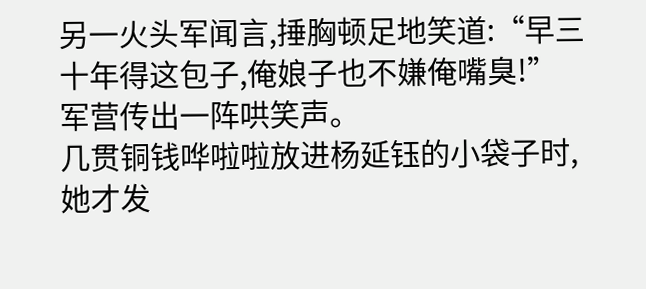另一火头军闻言,捶胸顿足地笑道:“早三十年得这包子,俺娘子也不嫌俺嘴臭!”
军营传出一阵哄笑声。
几贯铜钱哗啦啦放进杨延钰的小袋子时,她才发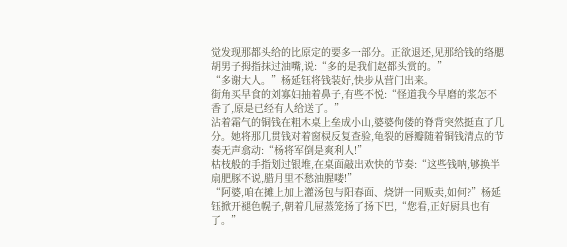觉发现那都头给的比原定的要多一部分。正欲退还,见那给钱的络腮胡男子拇指抹过油嘴,说:“多的是我们赵都头赏的。”
“多谢大人。”杨延钰将钱装好,快步从营门出来。
街角买早食的刘寡妇抽着鼻子,有些不悦:“怪道我今早磨的浆怎不香了,原是已经有人给送了。”
沾着霜气的铜钱在粗木桌上垒成小山,婆婆佝偻的脊背突然挺直了几分。她将那几贯钱对着窗棂反复查验,龟裂的唇瓣随着铜钱清点的节奏无声翕动:“杨将军倒是爽利人!”
枯枝般的手指划过银堆,在桌面敲出欢快的节奏:“这些钱呐,够换半扇肥豚不说,腊月里不愁油腥喽!”
“阿婆,咱在摊上加上灌汤包与阳春面、烧饼一同贩卖,如何?”杨延钰掀开褪色幌子,朝着几屉蒸笼扬了扬下巴,“您看,正好厨具也有了。”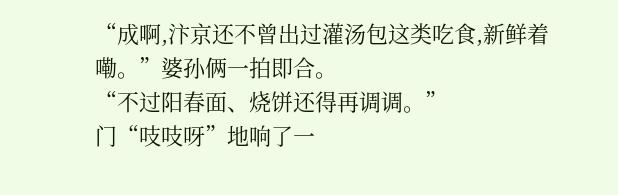“成啊,汴京还不曾出过灌汤包这类吃食,新鲜着嘞。”婆孙俩一拍即合。
“不过阳春面、烧饼还得再调调。”
门“吱吱呀”地响了一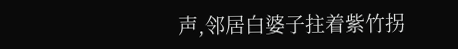声,邻居白婆子拄着紫竹拐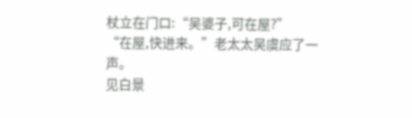杖立在门口:“吴婆子,可在屋?”
“在屋,快进来。”老太太吴虞应了一声。
见白景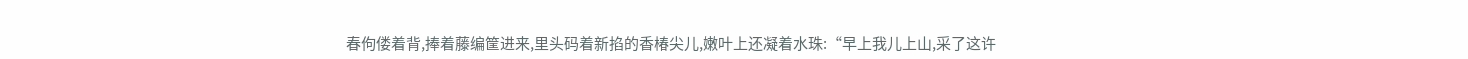春佝偻着背,捧着藤编筐进来,里头码着新掐的香椿尖儿,嫩叶上还凝着水珠:“早上我儿上山,采了这许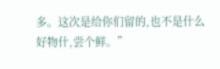多。这次是给你们留的,也不是什么好物什,尝个鲜。”